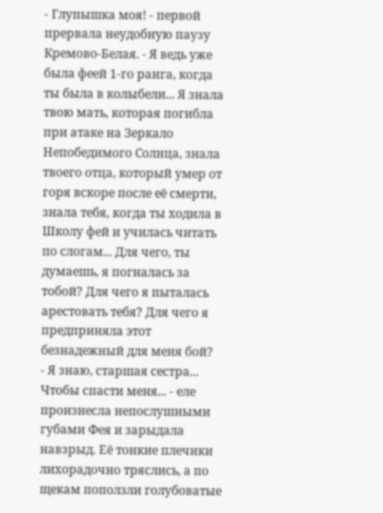- Глупышка моя! - первой прервала неудобную паузу Кремово-Белая. - Я ведь уже была феей 1-го ранга, когда ты была в колыбели... Я знала твою мать, которая погибла при атаке на Зеркало Непобедимого Солнца, знала твоего отца, который умер от горя вскоре после её смерти, знала тебя, когда ты ходила в Школу фей и училась читать по слогам... Для чего, ты думаешь, я погналась за тобой? Для чего я пыталась арестовать тебя? Для чего я предприняла этот безнадежный для меня бой?
- Я знаю, старшая сестра... Чтобы спасти меня... - еле произнесла непослушными губами Фея и зарыдала навзрыд. Её тонкие плечики лихорадочно тряслись, а по щекам поползли голубоватые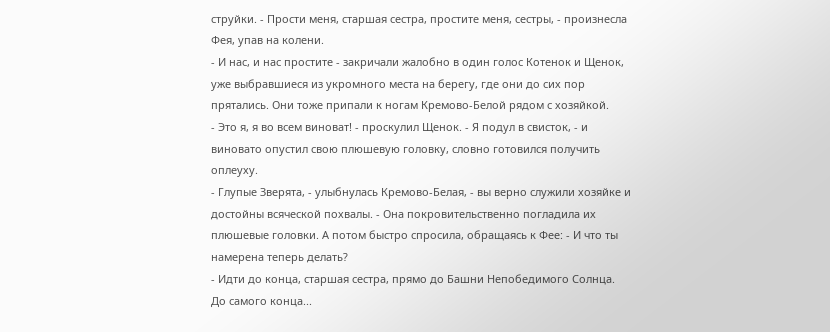струйки. - Прости меня, старшая сестра, простите меня, сестры, - произнесла Фея, упав на колени.
- И нас, и нас простите - закричали жалобно в один голос Котенок и Щенок, уже выбравшиеся из укромного места на берегу, где они до сих пор прятались. Они тоже припали к ногам Кремово-Белой рядом с хозяйкой.
- Это я, я во всем виноват! - проскулил Щенок. - Я подул в свисток, - и виновато опустил свою плюшевую головку, словно готовился получить оплеуху.
- Глупые Зверята, - улыбнулась Кремово-Белая, - вы верно служили хозяйке и достойны всяческой похвалы. - Она покровительственно погладила их плюшевые головки. А потом быстро спросила, обращаясь к Фее: - И что ты намерена теперь делать?
- Идти до конца, старшая сестра, прямо до Башни Непобедимого Солнца. До самого конца...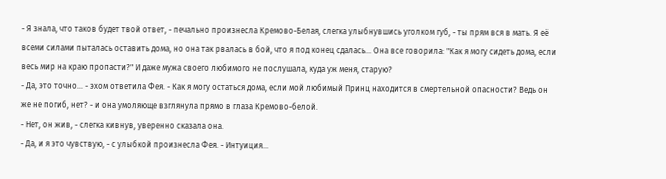- Я знала, что таков будет твой ответ, - печально произнесла Кремово-Белая, слегка улыбнувшись уголком губ, - ты прям вся в мать. Я её всеми силами пыталась оставить дома, но она так рвалась в бой, что я под конец сдалась... Она все говорила: "Как я могу сидеть дома, если весь мир на краю пропасти?" И даже мужа своего любимого не послушала, куда уж меня, старую?
- Да, это точно... - эхом ответила Фея. - Как я могу остаться дома, если мой любимый Принц находится в смертельной опасности? Ведь он же не погиб, нет? - и она умоляюще взглянула прямо в глаза Кремово-белой.
- Нет, он жив, - слегка кивнув, уверенно сказала она.
- Да, и я это чувствую, - с улыбкой произнесла Фея. - Интуиция...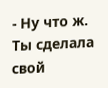- Ну что ж. Ты сделала свой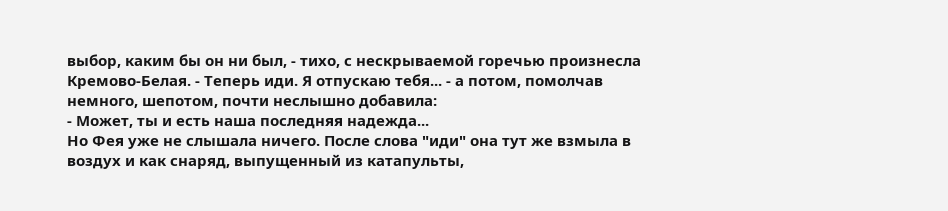выбор, каким бы он ни был, - тихо, с нескрываемой горечью произнесла Кремово-Белая. - Теперь иди. Я отпускаю тебя... - а потом, помолчав немного, шепотом, почти неслышно добавила:
- Может, ты и есть наша последняя надежда...
Но Фея уже не слышала ничего. После слова "иди" она тут же взмыла в воздух и как снаряд, выпущенный из катапульты,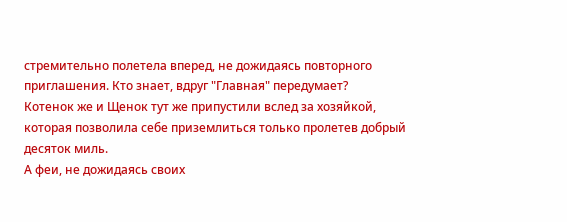стремительно полетела вперед, не дожидаясь повторного приглашения. Кто знает, вдруг "Главная" передумает?
Котенок же и Щенок тут же припустили вслед за хозяйкой, которая позволила себе приземлиться только пролетев добрый десяток миль.
А феи, не дожидаясь своих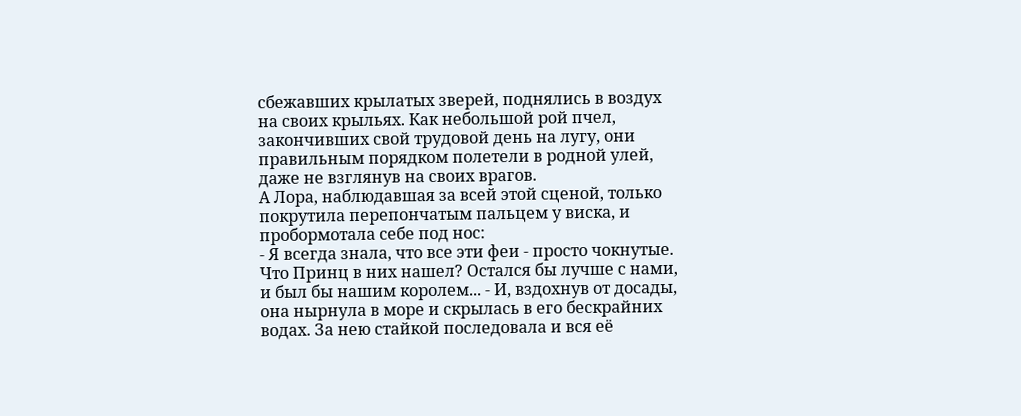сбежавших крылатых зверей, поднялись в воздух на своих крыльях. Как небольшой рой пчел, закончивших свой трудовой день на лугу, они правильным порядком полетели в родной улей, даже не взглянув на своих врагов.
А Лора, наблюдавшая за всей этой сценой, только покрутила перепончатым пальцем у виска, и пробормотала себе под нос:
- Я всегда знала, что все эти феи - просто чокнутые. Что Принц в них нашел? Остался бы лучше с нами, и был бы нашим королем... - И, вздохнув от досады, она нырнула в море и скрылась в его бескрайних водах. За нею стайкой последовала и вся её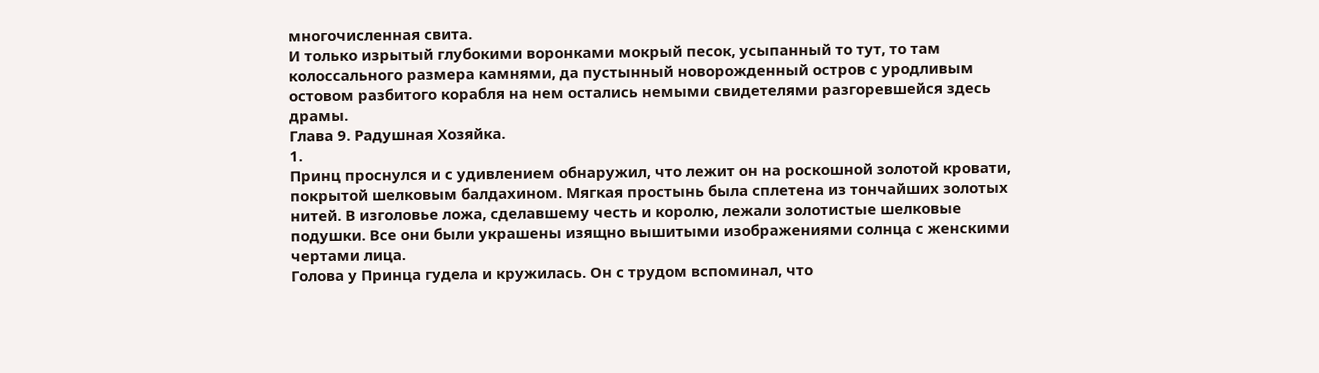многочисленная свита.
И только изрытый глубокими воронками мокрый песок, усыпанный то тут, то там колоссального размера камнями, да пустынный новорожденный остров с уродливым остовом разбитого корабля на нем остались немыми свидетелями разгоревшейся здесь драмы.
Глава 9. Радушная Хозяйка.
1.
Принц проснулся и с удивлением обнаружил, что лежит он на роскошной золотой кровати, покрытой шелковым балдахином. Мягкая простынь была сплетена из тончайших золотых нитей. В изголовье ложа, сделавшему честь и королю, лежали золотистые шелковые подушки. Все они были украшены изящно вышитыми изображениями солнца с женскими чертами лица.
Голова у Принца гудела и кружилась. Он с трудом вспоминал, что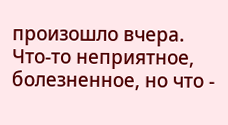произошло вчера. Что-то неприятное, болезненное, но что -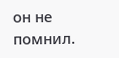он не помнил.